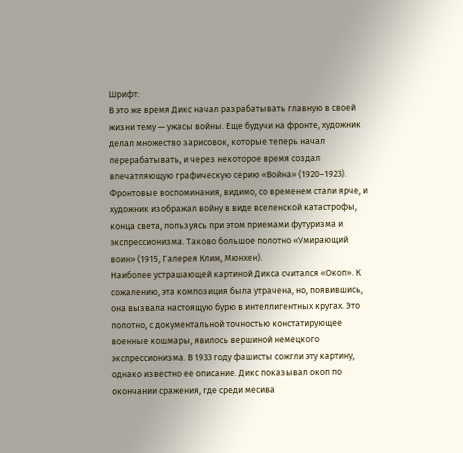Шрифт:
В это же время Дикс начал разрабатывать главную в своей жизни тему — ужасы войны. Еще будучи на фронте, художник делал множество зарисовок, которые теперь начал перерабатывать, и через некоторое время создал впечатляющую графическую серию «Война» (1920–1923). Фронтовые воспоминания, видимо, со временем стали ярче, и художник изображал войну в виде вселенской катастрофы, конца света, пользуясь при этом приемами футуризма и экспрессионизма. Таково большое полотно «Умирающий воин» (1915, Галерея Клим, Мюнхен).
Наиболее устрашающей картиной Дикса считался «Окоп». К сожалению, эта композиция была утрачена, но, появившись, она вызвала настоящую бурю в интеллигентных кругах. Это полотно, с документальной точностью констатирующее военные кошмары, явилось вершиной немецкого экспрессионизма. В 1933 году фашисты сожгли эту картину, однако известно ее описание. Дикс показывал окоп по окончании сражения, где среди месива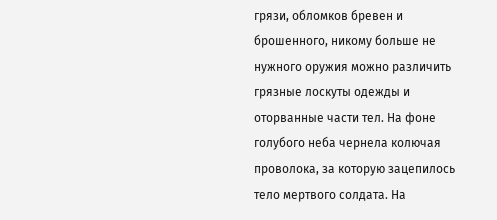грязи, обломков бревен и брошенного, никому больше не нужного оружия можно различить грязные лоскуты одежды и оторванные части тел. На фоне голубого неба чернела колючая проволока, за которую зацепилось тело мертвого солдата. На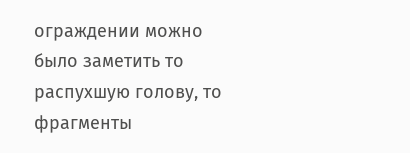ограждении можно было заметить то распухшую голову, то фрагменты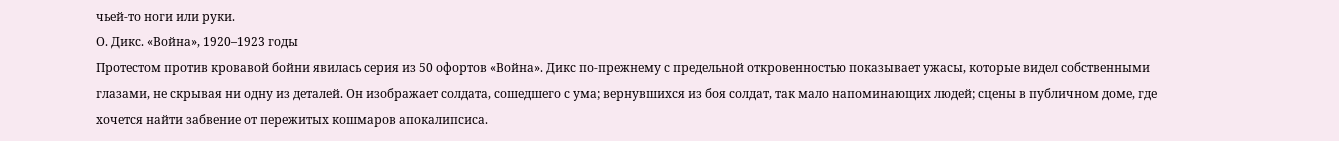чьей-то ноги или руки.
О. Дикс. «Война», 1920–1923 годы
Протестом против кровавой бойни явилась серия из 50 офортов «Война». Дикс по-прежнему с предельной откровенностью показывает ужасы, которые видел собственными глазами, не скрывая ни одну из деталей. Он изображает солдата, сошедшего с ума; вернувшихся из боя солдат, так мало напоминающих людей; сцены в публичном доме, где хочется найти забвение от пережитых кошмаров апокалипсиса.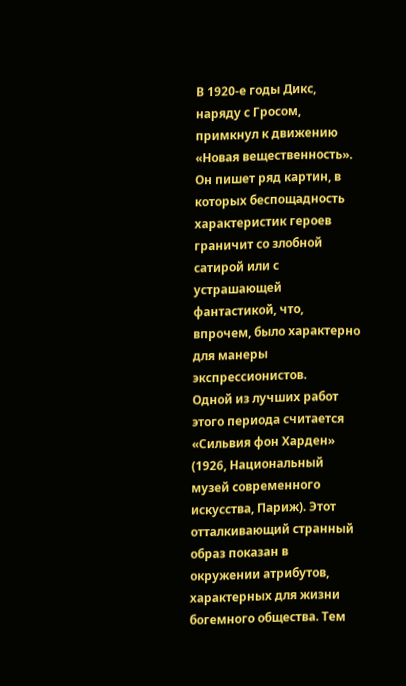В 1920-е годы Дикс, наряду с Гросом, примкнул к движению «Новая вещественность». Он пишет ряд картин, в которых беспощадность характеристик героев граничит со злобной сатирой или с устрашающей фантастикой, что, впрочем, было характерно для манеры экспрессионистов.
Одной из лучших работ этого периода считается «Сильвия фон Харден» (1926, Национальный музей современного искусства, Париж). Этот отталкивающий странный образ показан в окружении атрибутов, характерных для жизни богемного общества. Тем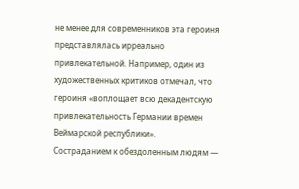не менее для современников эта героиня представлялась ирреально привлекательной. Например, один из художественных критиков отмечал, что героиня «воплощает всю декадентскую привлекательность Германии времен Веймарской республики».
Состраданием к обездоленным людям —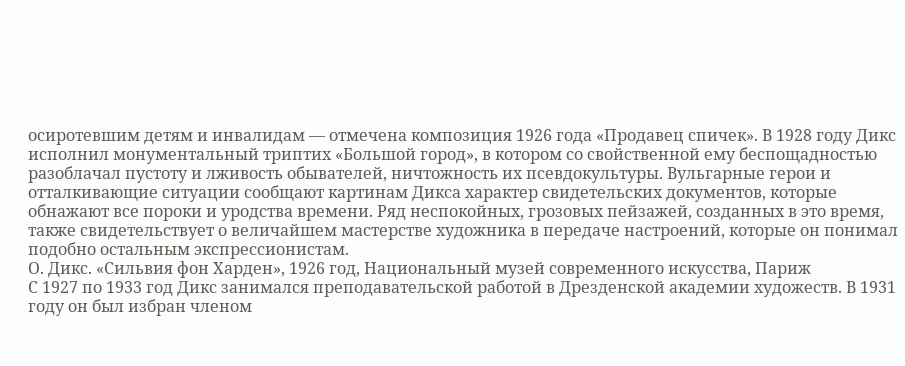осиротевшим детям и инвалидам — отмечена композиция 1926 года «Продавец спичек». В 1928 году Дикс исполнил монументальный триптих «Большой город», в котором со свойственной ему беспощадностью разоблачал пустоту и лживость обывателей, ничтожность их псевдокультуры. Вульгарные герои и отталкивающие ситуации сообщают картинам Дикса характер свидетельских документов, которые обнажают все пороки и уродства времени. Ряд неспокойных, грозовых пейзажей, созданных в это время, также свидетельствует о величайшем мастерстве художника в передаче настроений, которые он понимал подобно остальным экспрессионистам.
О. Дикс. «Сильвия фон Харден», 1926 год, Национальный музей современного искусства, Париж
С 1927 по 1933 год Дикс занимался преподавательской работой в Дрезденской академии художеств. В 1931 году он был избран членом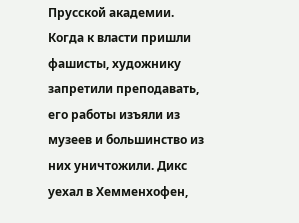Прусской академии. Когда к власти пришли фашисты, художнику запретили преподавать, его работы изъяли из музеев и большинство из них уничтожили. Дикс уехал в Хемменхофен,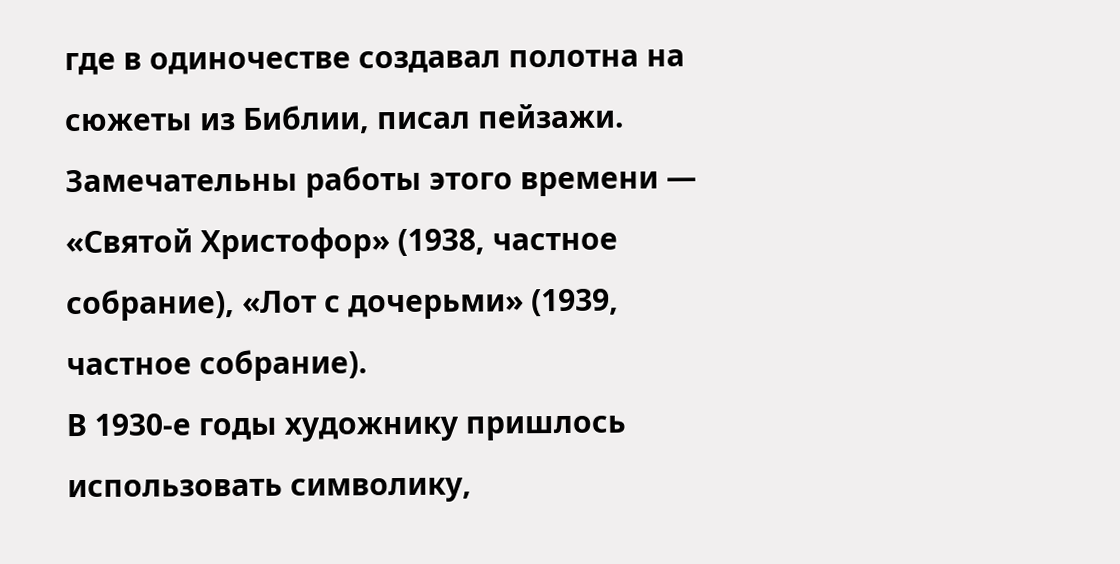где в одиночестве создавал полотна на сюжеты из Библии, писал пейзажи. Замечательны работы этого времени — «Святой Христофор» (1938, частное собрание), «Лот с дочерьми» (1939, частное собрание).
В 1930-е годы художнику пришлось использовать символику,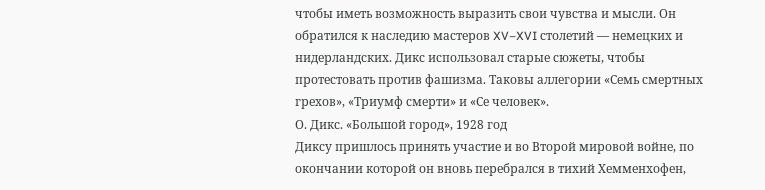чтобы иметь возможность выразить свои чувства и мысли. Он обратился к наследию мастеров XV–XVI столетий — немецких и нидерландских. Дикс использовал старые сюжеты, чтобы протестовать против фашизма. Таковы аллегории «Семь смертных грехов», «Триумф смерти» и «Се человек».
О. Дикс. «Большой город», 1928 год
Диксу пришлось принять участие и во Второй мировой войне, по окончании которой он вновь перебрался в тихий Хемменхофен,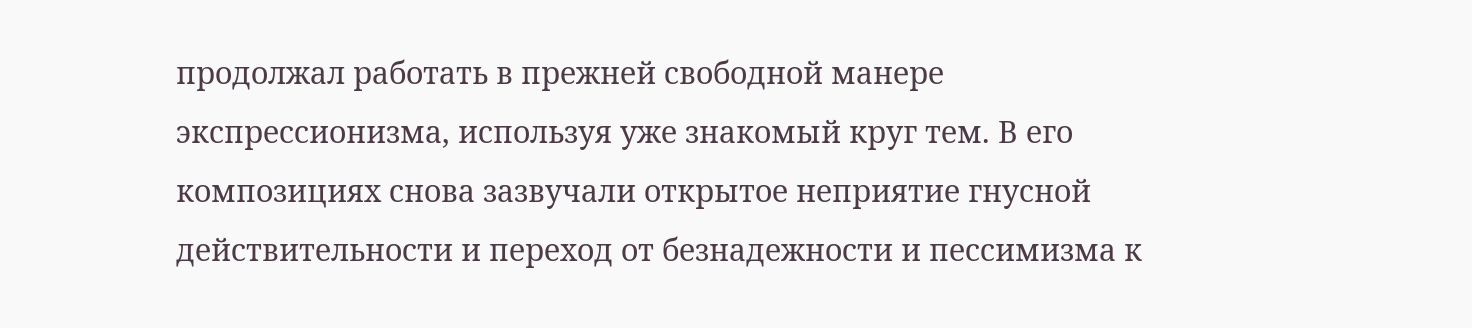продолжал работать в прежней свободной манере экспрессионизма, используя уже знакомый круг тем. В его композициях снова зазвучали открытое неприятие гнусной действительности и переход от безнадежности и пессимизма к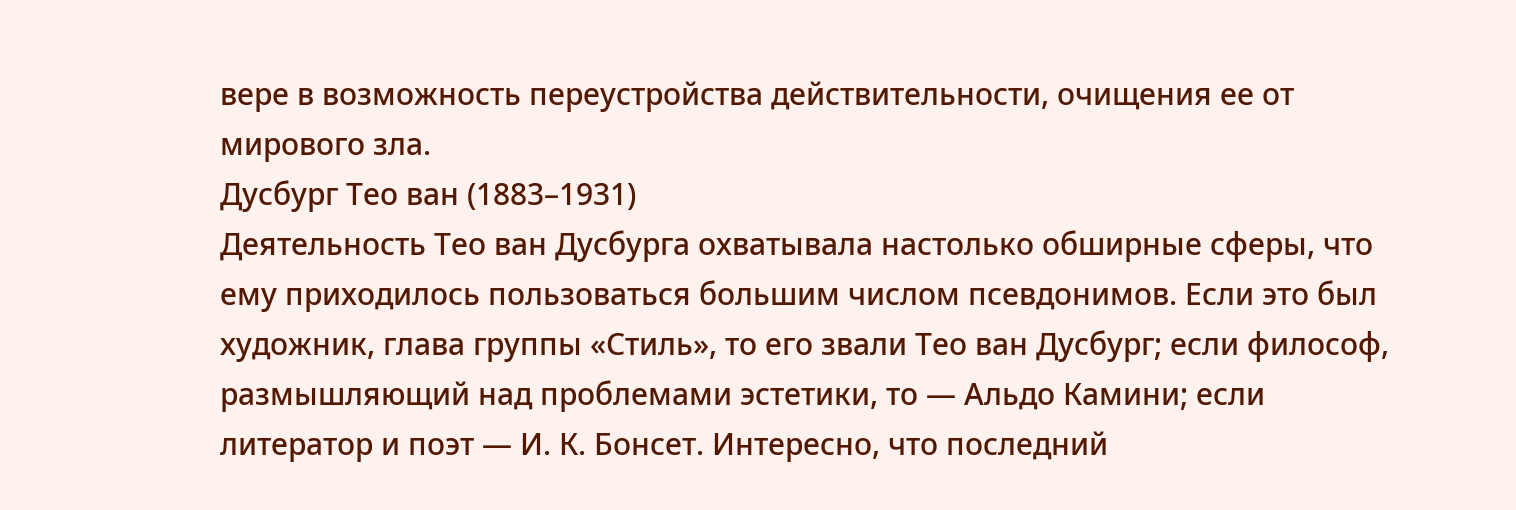вере в возможность переустройства действительности, очищения ее от мирового зла.
Дусбург Тео ван (1883–1931)
Деятельность Тео ван Дусбурга охватывала настолько обширные сферы, что ему приходилось пользоваться большим числом псевдонимов. Если это был художник, глава группы «Стиль», то его звали Тео ван Дусбург; если философ, размышляющий над проблемами эстетики, то — Альдо Камини; если литератор и поэт — И. К. Бонсет. Интересно, что последний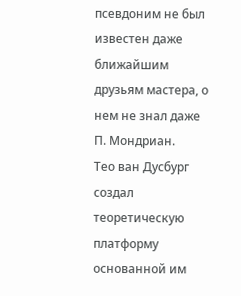псевдоним не был известен даже ближайшим друзьям мастера, о нем не знал даже П. Мондриан.
Тео ван Дусбург создал теоретическую платформу основанной им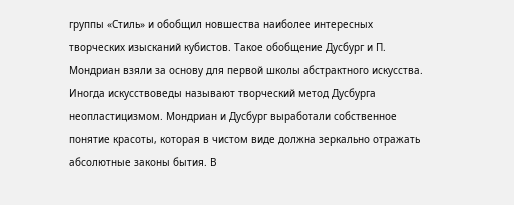группы «Стиль» и обобщил новшества наиболее интересных творческих изысканий кубистов. Такое обобщение Дусбург и П. Мондриан взяли за основу для первой школы абстрактного искусства. Иногда искусствоведы называют творческий метод Дусбурга неопластицизмом. Мондриан и Дусбург выработали собственное понятие красоты, которая в чистом виде должна зеркально отражать абсолютные законы бытия. В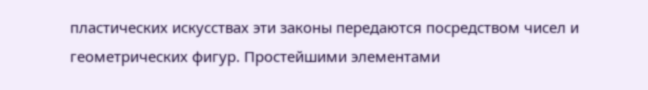пластических искусствах эти законы передаются посредством чисел и геометрических фигур. Простейшими элементами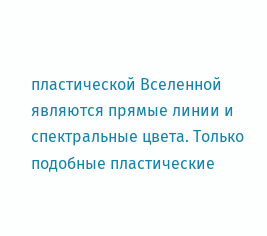пластической Вселенной являются прямые линии и спектральные цвета. Только подобные пластические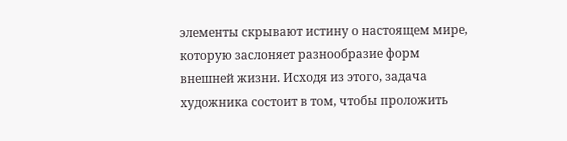элементы скрывают истину о настоящем мире, которую заслоняет разнообразие форм внешней жизни. Исходя из этого, задача художника состоит в том, чтобы проложить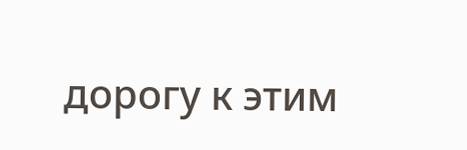дорогу к этим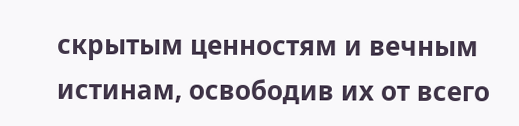скрытым ценностям и вечным истинам, освободив их от всего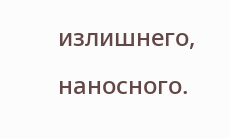излишнего, наносного.